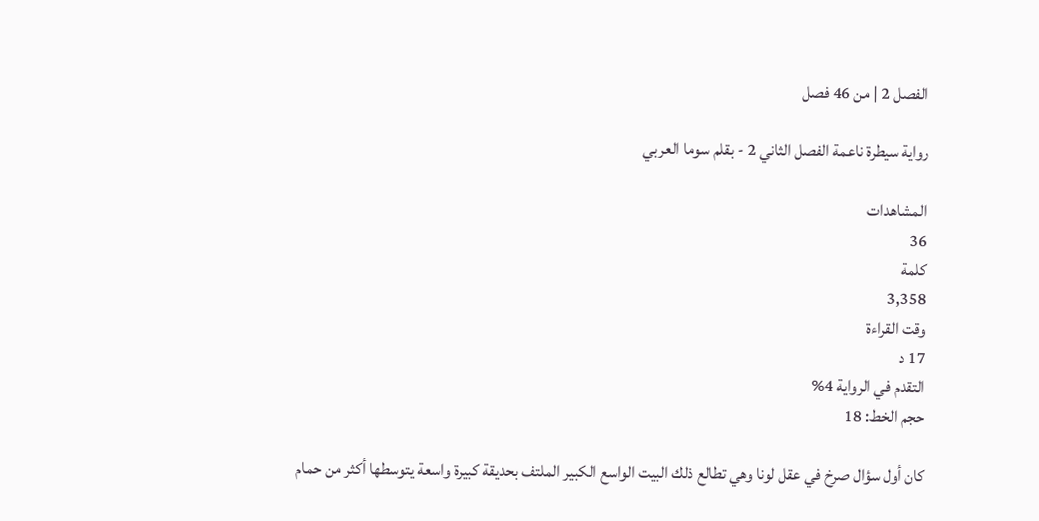الفصل 2 | من 46 فصل

رواية سيطرة ناعمة الفصل الثاني 2 - بقلم سوما العربي

المشاهدات
36
كلمة
3,358
وقت القراءة
17 د
التقدم في الرواية 4%
حجم الخط: 18

كان أول سؤال صرخ في عقل لونا وهي تطالع ذلك البيت الواسع الكبير الملتف بحديقة كبيرة واسعة يتوسطها أكثر من حمام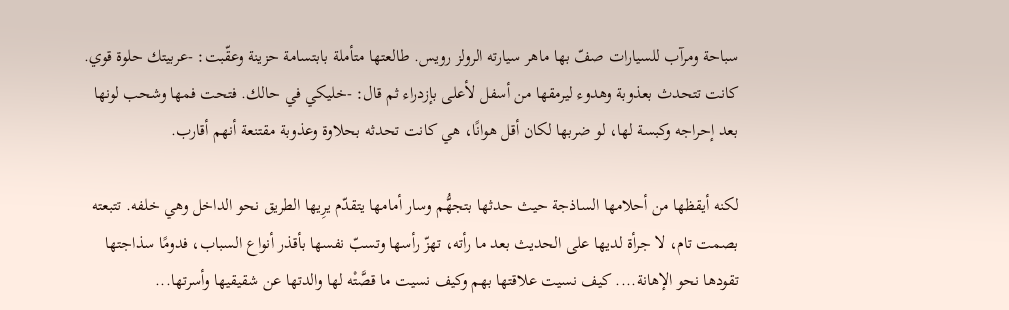سباحة ومرآب للسيارات صفّ بها ماهر سيارته الرولز رويس. طالعتها متأملة بابتسامة حزينة وعقّبت: -عربيتك حلوة قوي. كانت تتحدث بعذوبة وهدوء ليرمقها من أسفل لأعلى بإزدراء ثم قال: -خليكي في حالك. فتحت فمها وشحب لونها بعد إحراجه وكبسة لها، لو ضربها لكان أقل هوانًا، هي كانت تحدثه بحلاوة وعذوبة مقتنعة أنهم أقارب.

لكنه أيقظها من أحلامها الساذجة حيث حدثها بتجهُّم وسار أمامها يتقدّم يرِيها الطريق نحو الداخل وهي خلفه. تتبعته بصمت تام، لا جرأة لديها على الحديث بعد ما رأته، تهزّ رأسها وتسبّ نفسها بأقذر أنواع السباب، فدومًا سذاجتها تقودها نحو الإهانة.... كيف نسيت علاقتها بهم وكيف نسيت ما قصَّتْه لها والدتها عن شقيقيها وأسرتها...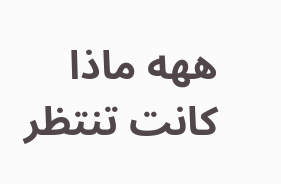ههه ماذا كانت تنتظر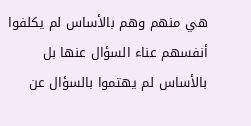هي منهم وهم بالأساس لم يكلفوا أنفسهم عناء السؤال عنها بل بالأساس لم يهتموا بالسؤال عن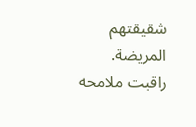شقيقتهم المريضة. راقبت ملامحه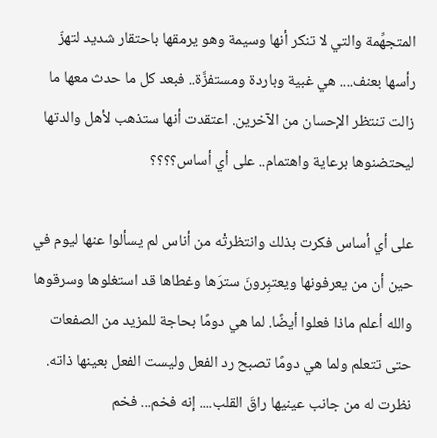المتجهِّمة والتي لا تنكر أنها وسيمة وهو يرمقها باحتقار شديد لتهزّ رأسها بعنف.... هي غبية وباردة ومستفزَّة.. فبعد كل ما حدث معها ما زالت تنتظر الإحسان من الآخرين. اعتقدت أنها ستذهب لأهل والدتها ليحتضنوها برعاية واهتمام.. على أي أساس؟؟؟؟

على أي أساس فكرت بذلك وانتظرتْه من أناس لم يسألوا عنها ليوم في حين أن من يعرفونها ويعتبِرونَ سترَها وغطاها قد استغلوها وسرقوها والله أعلم ماذا فعلوا أيضًا. لما هي دومًا بحاجة للمزيد من الصفعات حتى تتعلم ولما هي دومًا تصبح رد الفعل وليست الفعل بعينها ذاته. نظرت له من جانب عينيها راقَ القلب.... إنه فخم... فخم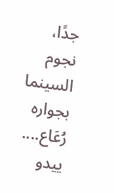جدًا، نجوم السينما بجواره رُعَاع.... ييدو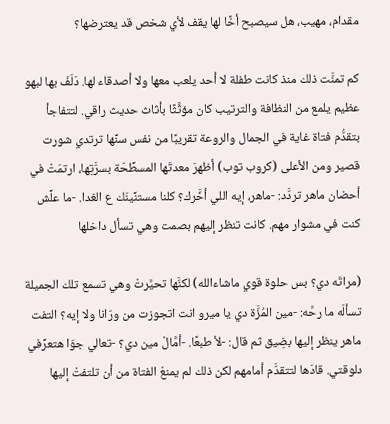مقدام، مهيب، هل سيصبح أخًا لها يقف لأي شخص قد يعترضها؟

كم تمنَّت ذلك منذ كانت طفلة لا أحد يلعب معها ولا أصدقاء لها. دَلَفَ بها لبهو عظيم يلمع من النظافة والترتيب كان مؤثَّثًا بأثاث حديث راقي. لتتفاجأ بتقدُّم فتاة غاية في الجمال والروعة تقريبًا من نفس سنِّها ترتدي شورت قصير ومن الأعلى (كروب توب) أظهرَ معدتَها المسطِّحَة بسرَّتِها، ارتمَتْ في أحضان ماهر تردَّد: -ماهر، إيه اللي أخَّرك؟ كلنا مستنِّينَك ع الغدا. -ما علِّش كنت في مشوار مهم. كانت تنظر إليهم بصمت وهي تسأل داخلها

(مراتَه دي؟ بس حلوة قوي ماشاءالله) لكنَّها تحيَّرتْ وهي تسمع تلك الجميلة تسألَه ما رحَّه: -مين المُزَّة دي يا ميرو انت اتجوزت من ورّانا ولا إيه؟ التفت ماهر ينظر إليها بضِيق ثم قال: -لأ طبعًا. -أمَّالْ مين دي؟ -تعالي جوّا هتعرِّفي دلوقتي. قادَها لتتقدَّم أمامهم لكن ذلك لم يمنعْ الفتاة من أن تلتفتْ إليها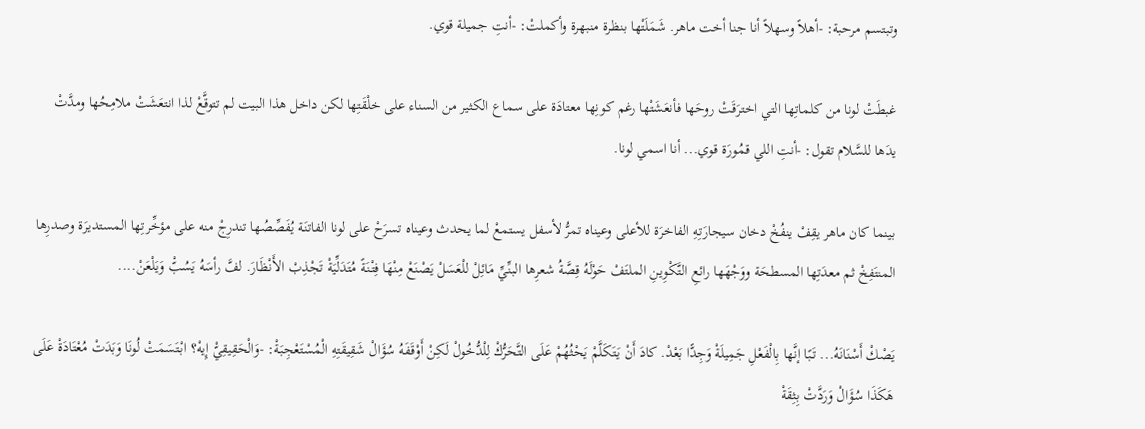وتبتسم مرحبة: -أهلاً وسهلاً أنا جنا أخت ماهر. شَمَلَتْها بنظرة منبهرة وأكملتْ: -أنتِ جميلة قوي.

غبطَتْ لونا من كلماتِها التي اخترَقَتْ روحَها فأنعَشَتْها رغم كونِها معتادَة على سماع الكثير من السناء على خلْقَتِها لكن داخل هذا البيت لم تتوقَّعْ لذا انتعَشَتْ ملامِحُها ومدَّتْ يدَها للسَّلام تقول: -أنتِ اللي قمُورَة قوي... أنا اسمي لونا.

بينما كان ماهر يقِفْ ينفُخْ دخان سيجارَتِهِ الفاخرَة للأعلى وعيناه تمرُّ لأسفل يستمعْ لما يحدث وعيناه تسرَحْ على لونا الفاتنَة يُفَصِّصُها تندرِجْ منه على مؤخِّرتِها المستديرَة وصدرِها المنتَفِخْ ثم معدَتِها المسطحَة ووَجْهَها رائعِ التَّكْوِينِ الملتَفْ حَوْلَهُ قِصَّةُ شعرِها البنِّيِّ مَائِلْ للْعَسَلْ يَصْنَعْ مِنْهَا فِتْنَةً مُتَدَلِّيَةْ تَجْذِبْ الأَنْظَارَ. لفَّ رأسَهُ يَسُبّْ وَيَلْعَنْ....

يَصْكْ أَسْنَانَهُ... تَبًا إنَّها بِالْفَعْلِ جَمِيلَةْ وَجِدًّا بَعْدْ. كادَ أَنْ يَتَكَلَّمْ يَحْثُهُمْ عَلَى التَّحَرُّكْ لِلْدُّخُولْ لَكِنْ أَوْقَفَهُ سُؤَالْ شَقِيقَتِهِ الْمُسْتَعْجِبَةْ: -وَالْحَقِيقِيّْ إِيهْ؟ ابْتَسَمَتْ لُونَا وَبَدَتْ مُعْتَادَةْ عَلَى هَكَذَا سُؤَالْ وَرَدَّتْ بِثِقَةْ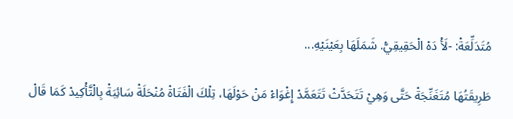مُتَدَلِّعَةْ: -لَأْ دَهْ الْحَقِيقِيّْ. شَمَلَهَا بِعَيْنَيْهِ...

طَرِيقَتُهَا مُتَغَنِّجَةْ حَتَّى وَهِيْ تَتَحَدَّثْ تَتَعَمَّدْ إِغْوَاءْ مَنْ حَوْلَهَا، تِلْكَ الْفَتَاةْ مُنْحَلَةْ سَائِبَةْ بِالْتَّأْكِيدْ كَمَا قَالْ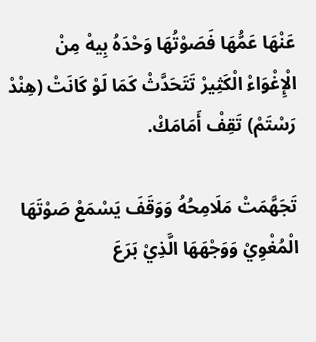عَنْهَا عَمُّهَا فَصَوْتُهَا وَحْدَهُ بِيهْ مِنْ الْإِغْوَاءْ الْكَثِيرْ تَتَحَدَّثْ كَمَا لَوْ كَانَتْ (هِنْدْ رَسْتَمْ) تَقِفْ أَمَامَكْ.

تَجَهَّمَتْ مَلَامِحُهُ وَوَقَفَ يَسْمَعْ صَوْتَهَا الْمُغْوِيْ وَوَجْهَهَا الَّذِيْ بَرَعَ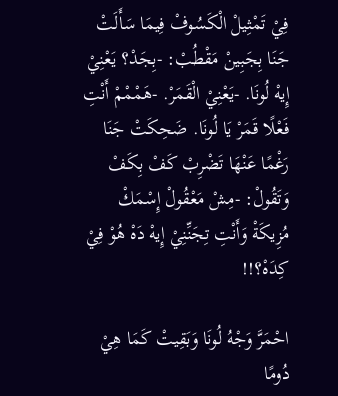فِيْ تَمْثِيلْ الْكَسُوفْ فِيمَا سَأَلَتْ جَنَا بِجَبِينْ مَقْطُبْ: -بِجَدْ؟ يَعْنِيْ إِيهْ لُونَا. -يَعْنِيْ الْقَمَرْ. -هَمْمْمْ أَنْتِ فَعْلًا قَمَرْ يَا لُونَا. ضَحِكَتْ جَنَا رَغْمًا عَنْهَا تَضْرِبْ كَفْ بِكَفْ وَتَقُولْ: -مِشْ مَعْقُولْ إِسْمَكْ مُزِيكَةْ وَأَنْتِ تِجَنِّنِيْ إِيهْ دَهْ هُوْ فِيْ كِدَهْ؟!!

احْمَرَّ وَجْهُ لُونَا وَبَقِيتْ كَمَا هِيْ دُومًا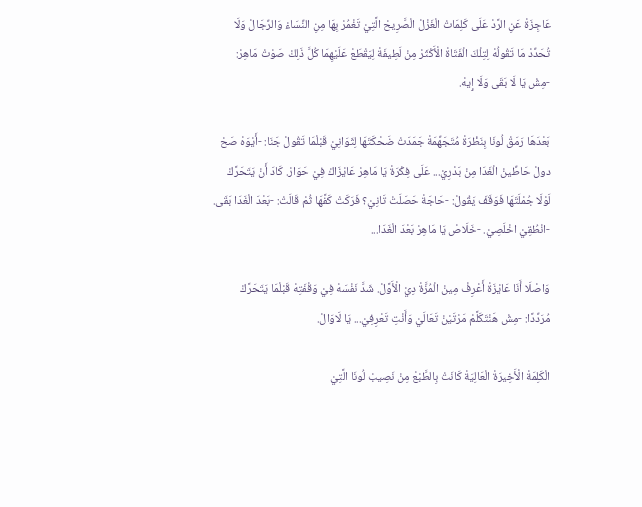عَاجِزَةْ عَنِ الرَّدْ عَلَى كَلِمَاتْ الْغَزْلْ الْصَّرِيحْ الَّتِيْ تَغْمُرْ بِهَا مِنِ النِّسَاءْ وَالرِّجَالْ وَلَا تُحَدِّدْ مَا تَقُولُهْ لِتِلْكَ الْفَتَاةْ الْأَكْثَرْ مِنْ لَطِيفَةْ لِيَقْطَعْ عَلَيْهِمَا كُلَّ ذَلِكْ صَوْتْ مَاهِرْ: -مِشْ يَا لَا بَقَى وَلَا إِيهْ.

بَعْدَهَا رَمَقْ لُونَا بِنَظْرَةْ مُتَجَهِّمَةْ جَمَدَتْ ضَحْكَتَهَا لِثَوَانِيْ قَبْلْمَا تَقُولْ جَنَا: -أَيْوَهْ صَحْ دولْ حَاطِّينْ الْغَدَا مِنْ بَدْرِيْ... عَلَى فِكْرَةْ يَا مَاهِرْ عَايْزَاكْ فِيْ حَوَارْ. كَادَ أَنْ يَتَحَرَّكْ لَوْلَا جُمْلَتَهَا فَوَقَفَ يَقُولْ: -حَاجَةْ حَصَلَتْ تَانِيْ؟ فَرَكَتْ كَفَّهَا ثُمْ قَالَتْ: -بَعْدَ الْغَدَا بَقَى. -انْطُقِيْ اخْلَصِيْ. -خَلَاصْ يَا مَاهِرْ بَعْدَ الْغَدَا...

وَاصْلَا أَنَا عَايْزَةْ أَعْرِفْ مِينْ الْمُزَّةْ دِيْ الْأَوَّلْ. شَدَّ نَفْسَهْ فِيْ وَقْفَتِهْ قَبْلْمَا يَتَحَرَّكْ مُرَدِّدًا: -مِشْ هَنْتَكَلَّمْ مَرْتَيْنْ تَعَالَيْ وَأَنْتِ تَعْرِفِيْ... يَا لَاوَالْ.

الْكَلِمَةْ الْأَخِيرَةْ الْعَالِيَةْ كَانَتْ بِالطَّبْعْ مِنْ نَصِيبْ لُونَا الَّتِيْ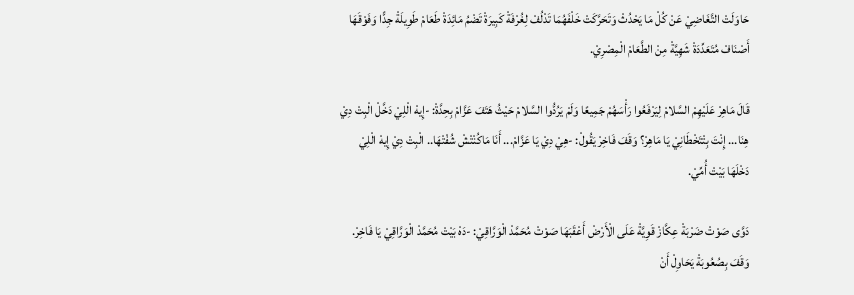حَاوَلَتْ التَّغَاضِيْ عَنْ كُلْ مَا يَحْدُثْ وَتَحَرَّكَتْ خَلْفَهُمَا تَدْلُفْ لِغُرْفَةْ كَبِيرَةْ تَضْمُ مَائِدَةْ طَعَامْ طَوِيلَةْ جِدًّا وَفَوْقَهَا أَصْنَافْ مُتَعَدِّدَةْ شَهِيَّةْ مِنْ الطَّعَامْ الْمِصْرِيْ.

قَالَ مَاهِرْ عَلَيْهِمْ السَّلامْ لِيَرْفَعُوا رَأْسَهُمْ جَمِيعًا وَلَمْ يَرُدُّوا السَّلامْ حَيْثُ هَتَفَ عَزَّامْ بِحِدَّةْ: -إِيهْ الْلِيْ دَخَّلْ الْبِتْ دِيْ هِنَا... إِنْتَ بِتْتَخْطَانِيْ يَا مَاهِرْ؟ وَقَفَ فَاخِرْ يَقُولْ: -هِيْ دِيْ يَا عَزَّامْ... أَنَا مَاكُنْتْشْ شُفْتْهَا.. الْبِتْ دِيْ إِيهْ الْلِيْ دَخْلَهَا بَيْتْ أُمِّيْ.

دَوَّى صَوْتْ ضَرْبَةْ عِكَّازْ قَوِيَّةْ عَلَى الْأَرْضْ أَعْقَبَهَا صَوْتْ مُحَمَّدْ الْوَرَّاقِيْ: -دَهْ بَيْتْ مُحَمَّدْ الْوَرَّاقِيْ يَا فَاخِرْ. وَقَفَ بِصُعُوبَةْ يَحَاوِلْ أَنْ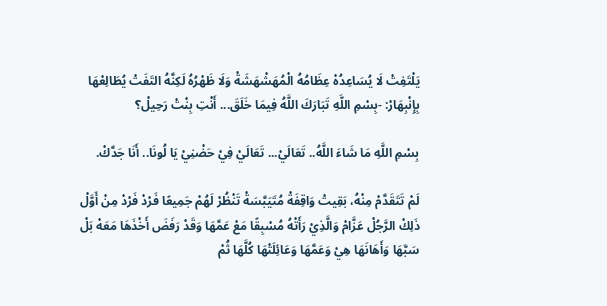يَلْتَفِتْ لَا يُسَاعِدُهْ عِظَامُهُ الْمُهَشْهَشَةْ وَلَا ظَهْرُهُ لَكِنَّهُ التَفَتْ يُطَالِعْهَا بِإِنْبِهَارْ: -بِسْمِ اللَّهِ تَبَارَكَ اللَّهُ فِيمَا خَلَقَ... أَنْتِ بِنْتْ رَحِيلْ؟

بِسْمِ اللَّهِ مَا شَاءَ اللَّهُ.. تَعَالَيْ... تَعَالَيْ فِيْ حَضْنِيْ يَا لُونَا.. أَنَا جَدَّكْ.

لَمْ تَتَقَدَّمْ مِنْهُ، بَقِيتْ وَاقِفَةْ مُتَيَبَّسَةْ تَنْظُرْ لَهُمْ جَمِيعًا فَرْدْ فَرْدْ مِنْ أَوَّلْ ذَلِكْ الرَّجُلْ عَزَّامْ وَالَّذِيْ رَأَتْهُ مُسْبِقًا مَعْ عَمَّهَا وَقَدْ رَفَضَ أَخْذَهَا مَعَهْ بَلْ سَبَّهَا وَأَهَانَهَا هِيْ وَعَمَّهَا وَعَائِلَتْهَا كُلَّهَا ثُمْ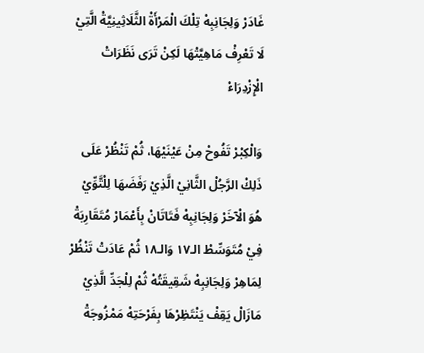غَادَرْ وَلِجَانِبِهْ تِلْكَ الْمَرْأَةْ الثَّلَاثِينِيَّةْ الَّتِيْ لَا تَعْرِفْ مَاهِيَّتْهَا لَكِنْ تَرَى نَظَرَاتْ الْإِزْدِرَاءْ

وَالْكِبْرْ تَفُوحْ مِنْ عَيْنَيْهَا، ثُمْ تَنْظُرْ عَلَى ذَلِكْ الرَّجُلْ الثَّانِيْ الَّذِيْ رَفَضَهَا لِلْتَّوِّيْ هُوَ الْآخَرْ وَلِجَانِبِهْ فَتَاتَانْ بِأَعْمَارْ مُتَقَارِبَةْ فِيْ مُتَوَسِّطْ الـ١٧ وَالـ١٨ ثُمْ عَادَتْ تَنْظُرْ لِمَاهِرْ وَلِجَانِبِهْ شَقِيقَتُهْ ثُمْ لِلْجَدِّ الَّذِيْ مَازَالْ يَقِفْ يَنْتَظِرْهَا بِفَرْحَتِهْ مَمْزُوجَةْ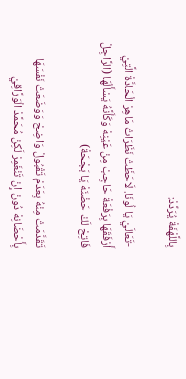بِاللَّهْفَةْ يُرَدِّدْ:

-تَعَالَيْ يَا لُونَا. لَاحَظَتْ نَظَرَاتْ مَاهِرْ الْحَادَّةْ الَّتِيْ أَرْفَقَهَا بِرَفْعَةْ حَاجِبْ مِنْ عَيْنِهْ وَكَأَنَّهُ يَسْأَلْهَا (الرَّاجِلْ فَاتِحْ لَكْ حَضْنَهْ يَا بَجْحَةْ)

تَقَدَّمَتْ مِنْهُ بِعَدَمْ تَقْبُولْ وَاضِحْ وَوَضَعَتْ نَفْسَهَا بِأَحْضَانِهْ دُونْ إِنْ تَنْغَمِرْ لَكِنْ مُحَمَّدْ الْوَرَّاقِيْ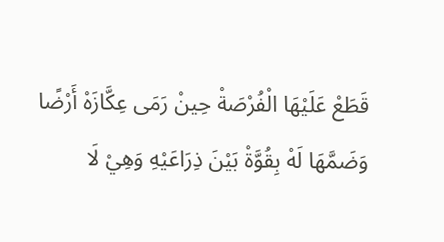قَطَعْ عَلَيْهَا الْفُرْصَةْ حِينْ رَمَى عِكَّازَهْ أَرْضًا وَضَمَّهَا لَهْ بِقُوَّةْ بَيْنَ ذِرَاعَيْهِ وَهِيْ لَا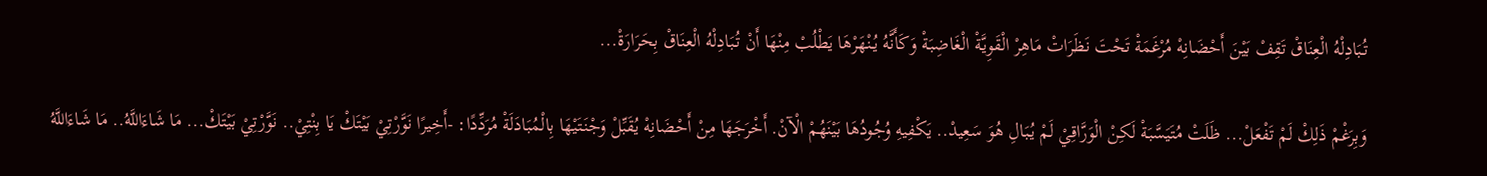تُبَادِلْهُ الْعِنَاقْ تَقِفْ بَيْنَ أَحْضَانِهْ مُرْغَمَةْ تَحْتَ نَظَرَاتْ مَاهِرْ الْقَوِيَّةْ الْغَاضِبَةْ وَكَأَنَّهُ يُنْهَرْهَا يَطْلُبْ مِنْهَا أَنْ تُبَادِلْهُ الْعِنَاقْ بِحَرَارَةْ...

وَبِرَغْمْ ذَلِكْ لَمْ تَفْعَلْ... ظَلَتْ مُتَيَسَّبَةْ لَكِنْ الْوَرَّاقِيْ لَمْ يُبَالِ هُوَ سَعِيدْ.. يَكْفِيهِ وُجُودُهَا بَيْنَهُمْ الْآنْ. أَخْرَجَهَا مِنْ أَحْضَانِهْ يُقَبِّلْ وَجْنَتَيْهَا بِالْمُبَادَلَةْ مُرَدِّدًا: -أَخِيرًا نَوَّرْتِيْ بَيْتَكْ يَا بِنْتِيْ.. نَوَّرْتِيْ بَيْتَكْ... مَا شَاءَاللَّهُ.. مَا شَاءَاللَّهُ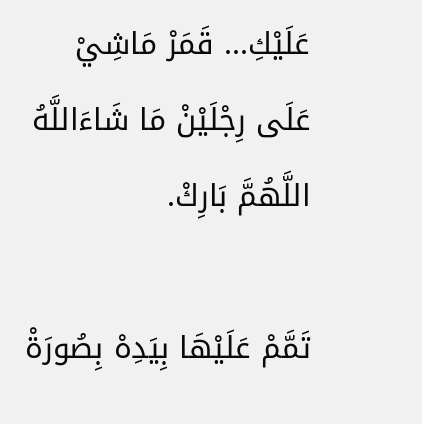عَلَيْكِ... قَمَرْ مَاشِيْ عَلَى رِجْلَيْنْ مَا شَاءَاللَّهُ اللَّهُمَّ بَارِكْ.

تَمَّمْ عَلَيْهَا بِيَدِهْ بِصُورَةْ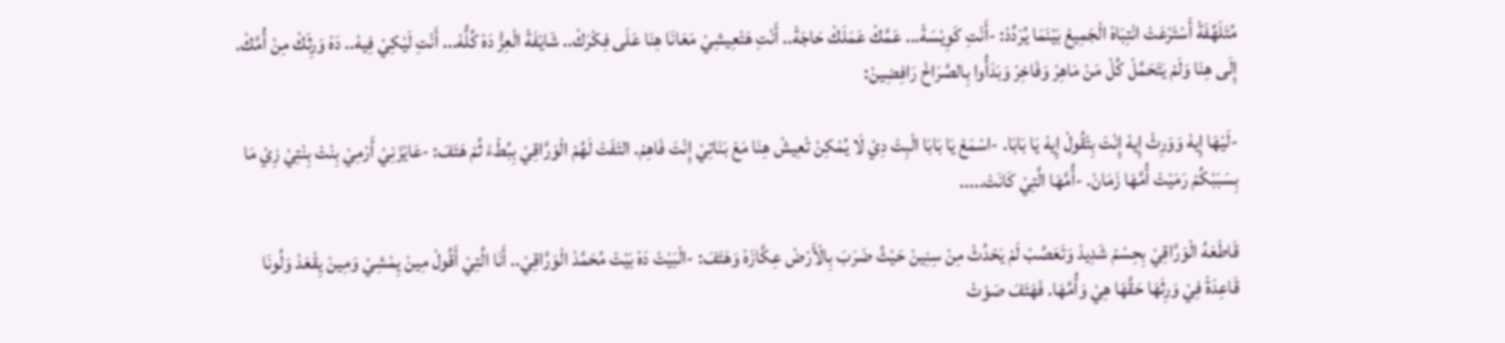مُتَلَهِّفَةْ أَسْتَرْعَتْ انْتِبَاهْ الْجَمِيعْ بَيْنَمَا يُرَدِّدْ: -أَنْتِ كَوِيْسَةْ... عَمَّكْ عَمَلَكْ حَاجَةْ.. أَنْتِ هَتْعِيشِيْ مَعَانَا هِنَا عَلَى فِكْرَكْ.. شَايْفَةْ الْعِزّْ دَهْ كُلُّهْ... أَنْتِ لَيْكِيْ فِيهْ.. دَهْ وَرِثَكْ مِنْ أُمَّكْ. إِلَى هِنَا وَلَمْ يَتَحَمَّلْ كُلْ مَنْ مَاهِرْ وَفَاخِرْ وَبَدَأُوا بِالصَّرَاخْ رَافِضِينْ:

-لَيْهَا إِيهْ وَوَرِثْ إِيهْ إِنْتَ بِتْقُولْ إِيهْ يَا بَابَا. -اسْمَعْ يَا بَابَا الْبِتْ دِيْ لَا يُمْكِنْ تْعِيشْ هِنَا مَعْ بَنَاتِيْ إِنْتَ فَاهِمْ. التَفَتْ لَهُمْ الْوَرَّاقِيْ بِبُطْءْ ثُمْ هَتَفَ: -عَايْزَنِيْ أَرْمِيْ بِنْتْ بِنْتِيْ زِيْ مَا بِسَبَبْكُمْ رَمَيْتْ أُمَّهَا زَمَانْ. -أُمَّهَا الَّتِيْ كَانَتْ.....

قَاطَعَهُ الْوَرَّاقِيْ بِحِسْمْ شَدِيدْ وَتَعَصَّبْ لَمْ يَحْدُثْ مِنْ سِنِينْ حَيْثُ ضَرَبَ بِالْأَرْضْ عِكَّازَهْ وَهَتَفَ: -الْبَيْتْ دَهْ بَيْتْ مُحَمَّدْ الْوَرَّاقِيْ.. أَنَا الَّتِيْ أَقُولْ مِينْ يِمْشِيْ وَمِينْ يِقْعَدْ وَلُونَا قَاعِدَةْ فِيْ وَرِثَهَا حَقَّهَا هِيْ وَأُمَّهَا. فَهَتَفَ صَوْتْ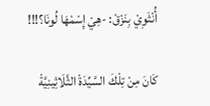أُنْثَوِيْ بِنَزْقْ: -هِيْ إِسْمْهَا لُونَا؟!!!

كَانَ مِنْ تِلْكَ السَّيِّدَةْ الثَّلَاثِينِيَّةْ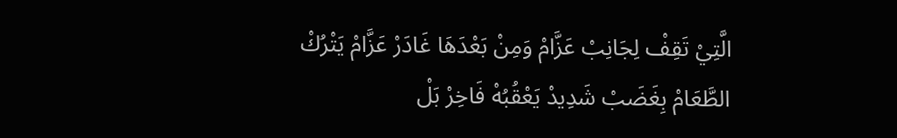الَّتِيْ تَقِفْ لِجَانِبْ عَزَّامْ وَمِنْ بَعْدَهَا غَادَرْ عَزَّامْ يَتْرُكْ الطَّعَامْ بِغَضَبْ شَدِيدْ يَعْقُبُهْ فَاخِرْ بَلْ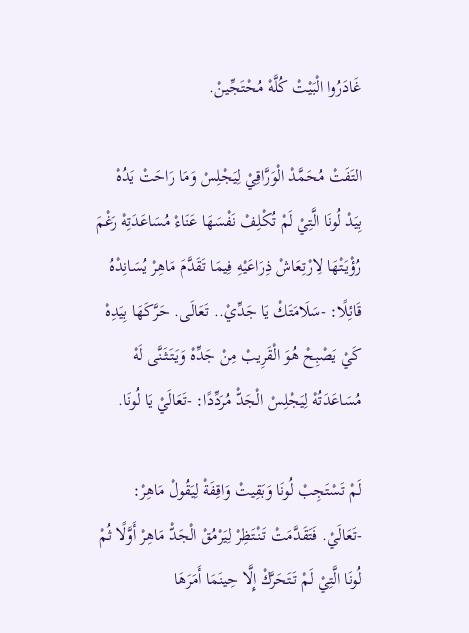غَادَرُوا الْبَيْتْ كُلَّهْ مُحْتَجِّينْ.

التَفَتْ مُحَمَّدْ الْوَرَّاقِيْ لِيَجْلِسْ وَمَا رَاحَتْ يَدُهْ بِيَدْ لُونَا الَّتِيْ لَمْ تُكْلِفْ نَفْسَهَا عَنَاءْ مُسَاعَدَتِهْ رَغْمَ رُؤْيَتْهَا لِارْتِعَاشْ ذِرَاعَيْهِ فِيمَا تَقَدَّمَ مَاهِرْ يُسَانِدْهُ قَائِلًا: -سَلَامَتَكْ يَا جَدِّيْ.. تَعَالَى. حَرَّكَهَا بِيَدِهْ كَيْ يَصْبِحْ هُوَ الْقَرِيبْ مِنْ جَدِّهْ وَيَتَثَنَّى لَهْ مُسَاعَدَتُهْ لِيَجْلِسْ الْجَدّْ مُرَدِّدًا: -تَعَالَيْ يَا لُونَا.

لَمْ تَسْتَجِبْ لُونَا وَبَقِيتْ وَاقِفَةْ لِيَقُولْ مَاهِرْ: -تَعَالَيْ. فَتَقَدَّمَتْ تَنْتَظِرْ لِيَرْمُقْ الْجَدّْ مَاهِرْ أَوَّلًا ثُمْ لُونَا الَّتِيْ لَمْ تَتَحَرَّكْ إِلَّا حِينَمَا أَمَرَهَا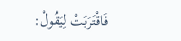فَاقْتَرَبَتْ لِيَقُولْ: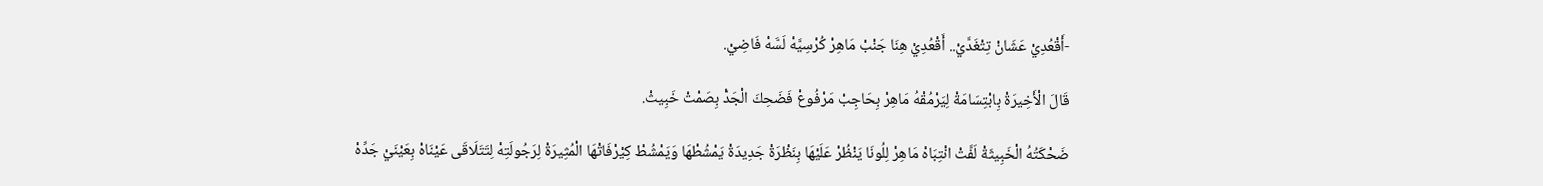-أَقْعُدِيْ عَشَانْ تِتْغَدَّيْ.. أَقْعُدِيْ هِنَا جَنْبْ مَاهِرْ كُرْسِيَّهْ لَسَّهْ فَاضِيْ.

قَالَ الْأَخِيرَةْ بِابْتِسَامَةْ لِيَرْمُقْهُ مَاهِرْ بِحَاجِبْ مَرْفُوعْ فَضَحِكَ الْجَدّْ بِصَمْتْ خَبِيثْ.

ضَحْكَتُهُ الْخَبِيثَةْ لَفَّتْ انْتِبَاهْ مَاهِرْ لِلُونَا يَنْظُرْ عَلَيْهَا بِنَظْرَةْ جَدِيدَةْ يَمْشُطْهَا وَيَمْشُطْ كِيْرْفَاتْهَا الْمُثِيرَةْ لِرَجُولَتِهْ لِتَتَلَاقَى عَيْنَاهْ بِعَيْنَيْ جَدِّهْ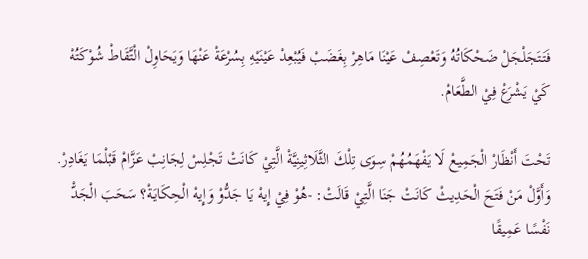فَتَتَجَلْجَلْ ضَحْكَاتُهُ وَتَعْصِفْ عَيْنَا مَاهِرْ بِغَضَبْ فَيُبْعِدْ عَيْنَيْهِ بِسُرْعَةْ عَنْهَا وَيَحَاوِلْ الْتَّقَاطْ شُوْكَتُهْ كَيْ يَشْرَعْ فِيْ الطَّعَامْ.

تَحْتَ أَنْظَارْ الْجَمِيعْ لَا يَفْهَمُهُمْ سِوَى تِلْكَ الثَّلَاثِينِيَّةْ الَّتِيْ كَانَتْ تَجْلِسْ لِجَانِبْ عَزَّامْ قَبْلْمَا يَغَادِرْ. وَأَوَّلْ مَنْ فَتَحَ الْحَدِيثْ كَانَتْ جَنَا الَّتِيْ قَالَتْ: -هُوْ فِيْ إِيهْ يَا جَدُّوْ وَإِيهْ الْحِكَايَةْ؟ سَحَبَ الْجَدّْ نَفْسًا عَمِيقًا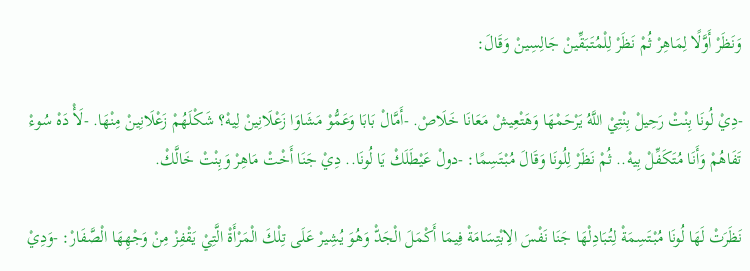وَنَظَرْ أَوَّلًا لِمَاهِرْ ثُمْ نَظَرْ لِلْمُتَبَقِّينْ جَالِسِينْ وَقَالَ:

-دِيْ لُونَا بِنْتْ رَحِيلْ بِنْتِيْ اللَّهُ يَرْحَمْهَا وَهَتْعِيشْ مَعَانَا خَلَاصْ. -أَمَّالْ بَابَا وَعَمُّوْ مَشَاوَا زَعْلَانِينْ لِيهْ؟ شَكْلَهُمْ زَعْلَانِينْ مِنْهَا. -لَأْ دَهْ سُوءْ تَفَاهُمْ وَأَنَا مُتَكَفِّلْ بِيهْ.. ثُمْ نَظَرْ لِلُونَا وَقَالَ مُبْتَسِمًا: -دولْ عَيْطَلَكْ يَا لُونَا.. دِيْ جَنَا أَخْتْ مَاهِرْ وَبِنْتْ خَالَّكْ.

نَظَرَتْ لَهَا لُونَا مُبْتَسِمَةْ لِتُبَادِلْهَا جَنَا نَفْسَ الِابْتِسَامَةْ فِيمَا أَكْمَلَ الْجَدّْ وَهُوَ يُشِيرْ عَلَى تِلْكَ الْمَرْأَةْ الَّتِيْ يَقْفِزْ مِنْ وَجْهِهَا الْصَّفَارْ: -وَدِيْ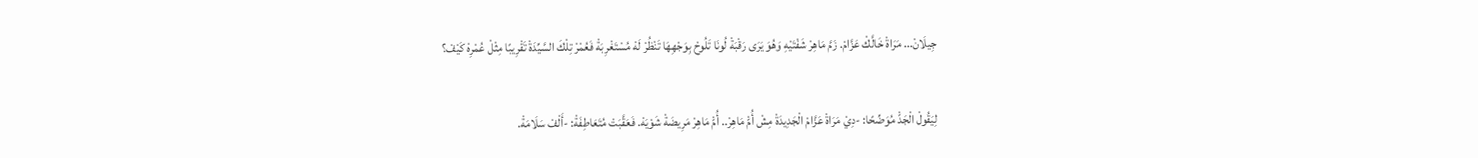جِيلَانْ... مَرَاةْ خَالَّكْ عَزَّامْ. زَمَّ مَاهِرْ شَفْتَيْهِ وَهُوَ يَرَى رَقْبَةْ لُونَا تَلُوحْ بِوَجْهِهَا تَنْظُرْ لَهْ مُسْتَغْرِبَةْ فَعُمْرْ تِلْكَ السَّيِّدَةْ تَقْرِيبًا مِثْلْ عُمْرِهْ كَيْفْ؟

لِيَقُولْ الْجَدّْ مُوَضِّحًا: -دِيْ مَرَاةْ عَزَّامْ الْجَدِيدَةْ مِشْ أُمّْ مَاهِرْ.. أُمّْ مَاهِرْ مَرِيضَةْ شَوْيَهْ. فَعَقَّبَتْ مُتَعَاطِفَةْ: -أَلْفْ سَلَامَةْ.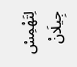لِتَهْمِسْ جِيلَانْ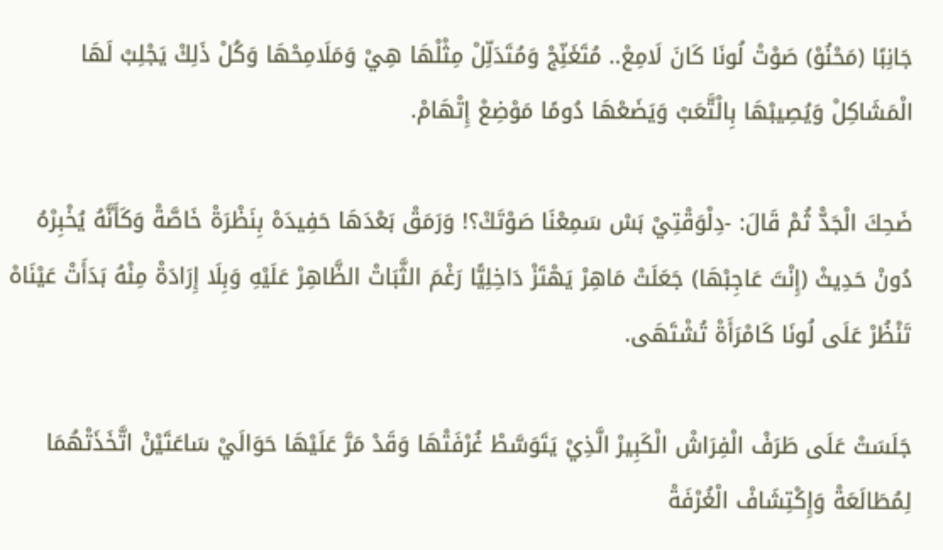جَانِبًا (مَحْنُوْ) صَوْتْ لُونَا كَانَ لَامِعْ.. مُتَغَنِّجْ وَمُتَدَلِّلْ مِثْلْهَا هِيْ وَمَلَامِحْهَا وَكُلْ ذَلِكْ يَجْلِبْ لَهَا الْمَشَاكِلْ وَيُصِيبْهَا بِالْتَّعَبْ وَيَضَعْهَا دُومًا مَوْضِعْ إِتْهَامْ.

ضَحِكَ الْجَدّْ ثُمْ قَالَ: -دِلْوَقْتِيْ بَسْ سَمِعْنَا صَوْتَكْ؟! وَرَمَقْ بَعْدَهَا حَفِيدَهْ بِنَظْرَةْ خَاصَّةْ وَكَأَنَّهُ يُخْبِرْهُ دُونْ حَدِيثْ (إِنْتَ عَاجِبْهَا) جَعَلَتْ مَاهِرْ يَهْتَزْ دَاخِلِيًّا رَغْمَ الثَّبَاتْ الظَّاهِرْ عَلَيْهِ وَبِلَا إِرَادَةْ مِنْهُ بَدَأَتْ عَيْنَاهْ تَنْظُرْ عَلَى لُونَا كَامْرَأَةْ تُشْتَهَى.

جَلَسَتْ عَلَى طَرَفْ الْفِرَاشْ الْكَبِيرْ الَّذِيْ يَتَوَسَّطْ غُرْفَتْهَا وَقَدْ مَرَّ عَلَيْهَا حَوَالَيْ سَاعَتَيْنْ اتَّخَذَتْهُمَا لِمُطَالَعَةْ وَإِكْتِشَافْ الْغُرْفَةْ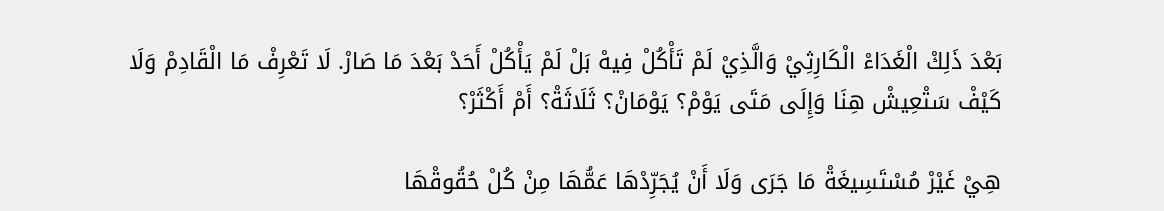بَعْدَ ذَلِكْ الْغَدَاءْ الْكَارِثِيْ وَالَّذِيْ لَمْ تَأْكُلْ فِيهْ بَلْ لَمْ يَأْكُلْ أَحَدْ بَعْدَ مَا صَارْ. لَا تَعْرِفْ مَا الْقَادِمْ وَلَا كَيْفْ سَتْعِيشْ هِنَا وَإِلَى مَتَى يَوْمْ؟ يَوْمَانْ؟ ثَلَاثَةْ؟ أَمْ أَكْثَرْ؟

هِيْ غَيْرْ مُسْتَسِيغَةْ مَا جَرَى وَلَا أَنْ يُجَرِّدْهَا عَمُّهَا مِنْ كُلْ حُقُوقْهَا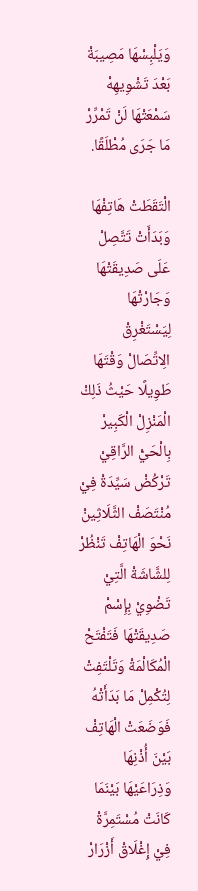وَيَلْبِسْهَا مَصِيبَةْ بَعْدَ تَشْوِيهِهْ سَمْعَتْهَا لَنْ تَمْرِّرْ مَا جَرَى مُطْلَقًا.

الْتَقَطَتْ هَاتِفْهَا وَبَدَأَتْ تَتَّصِلْ عَلَى صَدِيقَتْهَا وَجَارْتْهَا لِيَسْتَغْرِقْ الِاتِّصَالْ وَقْتَهَا طَوِيلًا حَيْثُ ذَلِكْ الْمَنْزِلْ الْكَبِيرْ بِالْحَيّْ الرَّاقِيْ تَرْكُضْ سَيِّدَةْ فِيْ مُنْتَصَفْ الثَّلَاثِينْ نَحْوَ الْهَاتِفْ تَنْظُرْ لِلشَّاشَةْ الَّتِيْ تَضْوِيْ بِإِسْمْ صَدِيقَتْهَا فَتَفْتَحْ الْمُكَالْمَةْ وَتَلْتَفِتْ لِتُكْمِلْ مَا بَدَأَتْهُ فَوَضَعَتْ الْهَاتِفْ بَيْنَ أُذْنِهَا وَذِرَاعَيْهَا بَيْنَمَا كَانَتْ مُسْتَمِرَّةْ فِيْ إِغْلَاقْ أَزْرَارْ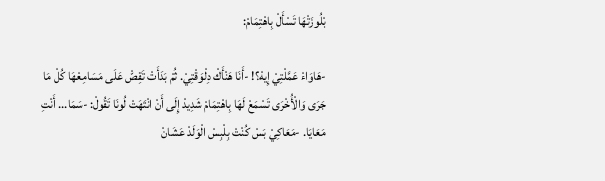بْلُوزَتْهَا تَسْأَلْ بِاهْتِمَامْ:

-هَاوَاءْ عَمَّلْتِيْ إِيهْ؟! -أَنَا هَنْأَكْ دِلْوَقْتِيْ. ثُمْ بَدَأَتْ تَقِصّْ عَلَى مَسَامِعْهَا كُلْ مَا جَرَى وَالْأُخْرَى تَسْمَعْ لَهَا بِاهْتِمَامْ شَدِيدْ إِلَى أَنْ انْتَهَتْ لُونَا تَقُولْ: -سَمَا... أَنْتِ مَعَايَا. -مَعَاكِيْ بَسْ كُنْتْ بِلْبِسْ الْوَلَدْ عَشَانْ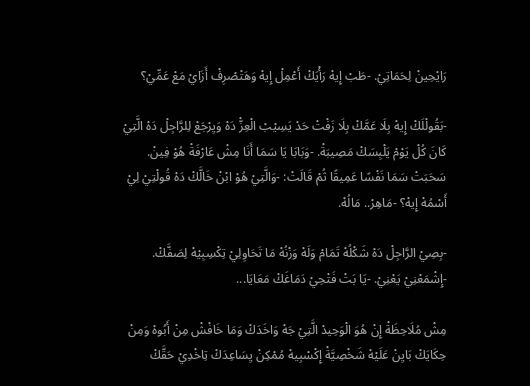رَايْحِينْ لِحَمَاتِيْ. -طَبْ إِيهْ رَأْيَكْ أَعْمِلْ إِيهْ وَهَتْصْرِفْ أَزَايْ مَعْ عَمِّيْ؟

-بَقُولْلَكْ إِيهْ بِلَا عَمَّكْ بِلَا زَفْتْ حَدْ يَسِيْبْ الْعِزّْ دَهْ وَيِرْجَعْ لِلرَّاجِلْ دَهْ الَّتِيْ كَانَ كُلْ يَوْمْ يَلْبِسَكْ مَصِيبَةْ. -وَبَابَا يَا سَمَا أَنَا مِشْ عَارْفَةْ هُوْ فِينْ. سَحَبَتْ سَمَا نَفْسًا عَمِيقًا ثُمْ قَالَتْ: -وَالَّتِيْ هُوْ ابْنْ خَالَّكْ دَهْ قُولْتِيْ لِيْ أَسْمُهْ إِيهْ؟ -مَاهِرْ.. مَالُهْ.

-بِصِيْ الرَّاجِلْ دَهْ شَكْلُهْ تَمَامْ وَلَهْ وَزْنُهْ مَا تَحَاوِلِيْ تِكْسِبِيْهْ لِصَفَّكْ. -إِشْمَعْنِيْ يَعْنِيْ. -يَا بَتْ فَتْحِيْ دَمَاغَكْ مَعَايَا...

مِشْ مُلَاحِظَةْ إِنْ هُوَ الْوَحِيدْ الَّتِيْ جَهْ وَاخَدَكْ وَمَا خَافْشْ مِنْ أَبُوهْ وَمِنْ حِكَايَكْ بَايِنْ عَلَيْهْ شَخْصِيَّةْ إِكْسْبِيهْ مُمْكِنْ يِسَاعِدَكْ تِاخْدِيْ حَقَّكْ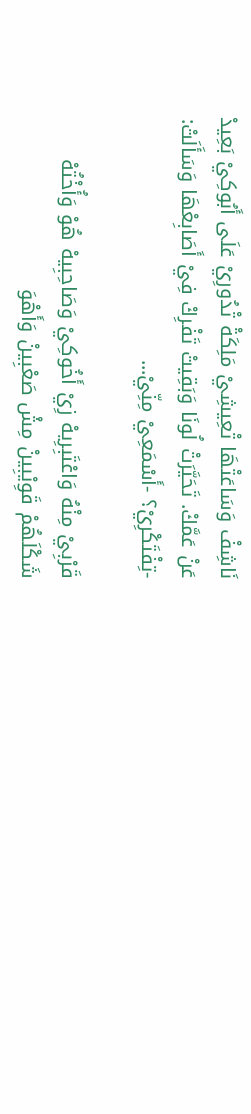نَاشِفْ وَسَاعَتْهَا تْعِيشِيْ مَلِكَةْ تْدُورِيْ عَلَى أَبُوكِيْ بَعِيدْ عَنْ عَمَّكْ. تَحَيَّرَتْ لُونَا وَبَقِيتْ تَفْرِكْ فِيْ أَصَابِعْهَا وَسَأَلَتْ: -تِفْتَكْرِيْ؟ -أَسْمَعِيْ مِنِّيْ...

قَرْبِيْ مِنْهُ وَاعْتَبِرِيهْ زِيْ أَخُوكِيْ وَصَاحِبِيهْ هُوْ وَأُخْتُهْ شَكْلَهُمْ قَوِيْبِينْ مِشْ صَعْبِينْ وَأَهْوَ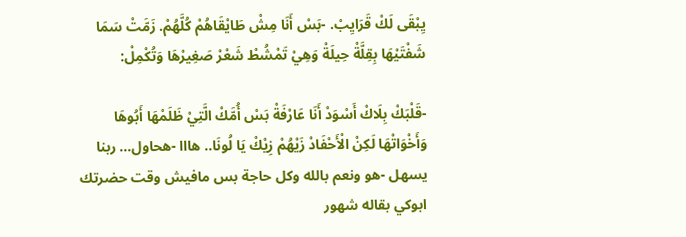يِبْقَى لَكْ قَرَايِبْ. -بَسْ أَنَا مِشْ طَايْقَاهُمْ كُلَّهُمْ. زَمَّتْ سَمَا شَفْتَيْهَا بِقِلَّةْ حِيلَةْ وَهِيْ تَمْشُطْ شَعْرْ صَغِيرْهَا وَتُكْمِلْ:

-قَلْبَكْ بِلَاكْ أَسْوَدْ أَنَا عَارْفَةْ بَسْ أُمَّكْ الَّتِيْ ظَلَمْهَا أَبُوهَا وَأَخْوَاتْهَا لَكِنْ الْأَحْفَادْ زَيْهُمْ زِيْكْ يَا لُونَا.. هااا -هحاول... ربنا يسهل -هو ونعم بالله وكل حاجة بس مافيش وقت حضرتك ابوكي بقاله شهور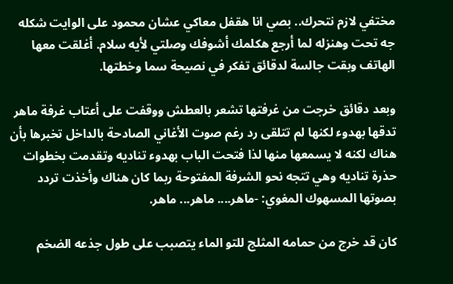مختفي لازم نتحرك.. بصي انا هقفل معاكي عشان محمود على الوايت شكله جه تحت وهنزله لما أرجع هكلمك أشوفك وصلتي لأيه سلام. أغلقت معها الهاتف وبقت جالسة لدقائق تفكر في نصيحة سما وخطتها.

وبعد دقائق خرجت من غرفتها تشعر بالعطش ووقفت على أعتاب غرفة ماهر تدقها بهدوء لكنها لم تتلقى رد رغم صوت الأغاني الصادحة بالداخل تخبرها بأن هناك لكنه لا يسمعها منها لذا فتحت الباب بهدوء تناديه وتقدمت بخطوات حذرة تناديه وهي تتجه نحو الشرفة المفتوحة ربما كان هناك وأخذت تردد بصوتها المسهوك المغوي: -ماهر.... ماهر... ماهر.

كان قد خرج من حمامه المثلج للتو الماء يتصبب على طول جذعه الضخم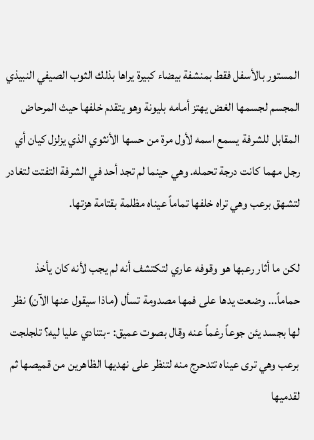المستور بالأسفل فقط بمنشفة بيضاء كبيرة يراها بذلك الثوب الصيفي النبيذي المجسم لجسمها الغض يهتز أمامه بليونة وهو يتقدم خلفها حيث المرحاض المقابل للشرفة يسمع اسمه لأول مرة من حسها الأنثوي الذي يزلزل كيان أي رجل مهما كانت درجة تحمله. وهي حينما لم تجد أحد في الشرفة التفتت لتغادر لتشهق برعب وهي تراه خلفها تماماً عيناه مظلمة بقتامة هزتها.

لكن ما أثار رعبها هو وقوفه عاري لتكتشف أنه لم يجب لأنه كان يأخذ حماماً... وضعت يدها على فمها مصدومة تسأل (ماذا سيقول عنها الآن) نظر لها بجسد يئن جوعاً رغماً عنه وقال بصوت عميق: -بتنادي عليا ليه؟ تلجلجت برعب وهي ترى عيناه تتدحرج منه لتنظر على نهديها الظاهرين من قميصها ثم لقدميها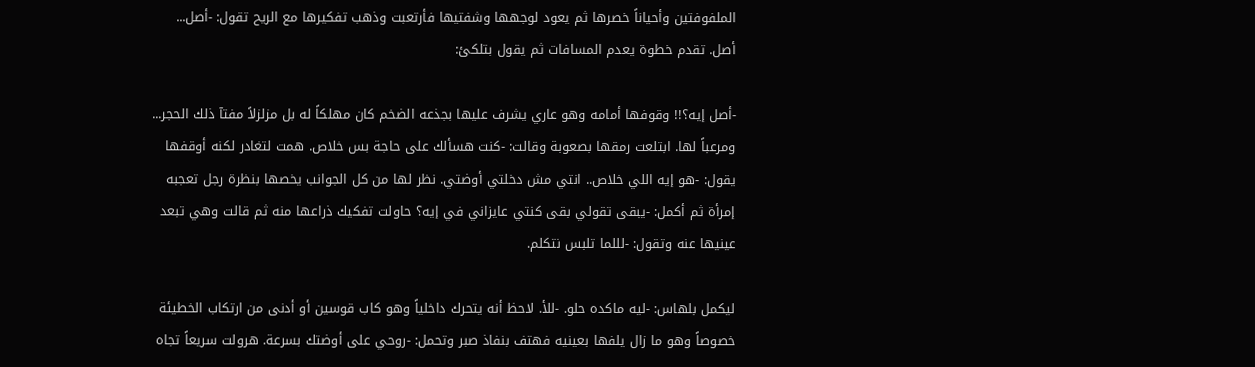الملفوفتين وأحياناً خصرها ثم يعود لوجهها وشفتيها فأرتعبت وذهب تفكيرها مع الريح تقول: -أصل... أصل. تقدم خطوة يعدم المسافات ثم يقول بتلكئ:

-أصل إيه؟!! وقوفها أمامه وهو عاري يشرف عليها بجذعه الضخم كان مهلكاً له بل مزلزلاً مفتآ ذلك الحجر... ومرعباً لها. ابتلعت رمقها بصعوبة وقالت: -كنت هسألك على حاجة بس خلاص. همت لتغادر لكنه أوقفها يقول: -هو إيه اللي خلاص.. انتي مش دخلتي أوضتي. نظر لها من كل الجوانب يخصها بنظرة رجل تعجبه إمرأة ثم أكمل: -يبقى تقولي بقى كنتي عايزاني في إيه؟ حاولت تفكيك ذراعها منه ثم قالت وهي تبعد عينيها عنه وتقول: -لللما تلبس نتكلم.

ليكمل بلهاس: -ليه ماكده حلو. -للأ. لاحظ أنه يتحرك داخلياً وهو كاب قوسين أو أدنى من ارتكاب الخطيئة خصوصاً وهو ما زال يلفها بعينيه فهتف بنفاذ صبر وتحمل: -روحي على أوضتك بسرعة. هرولت سريعاً تجاه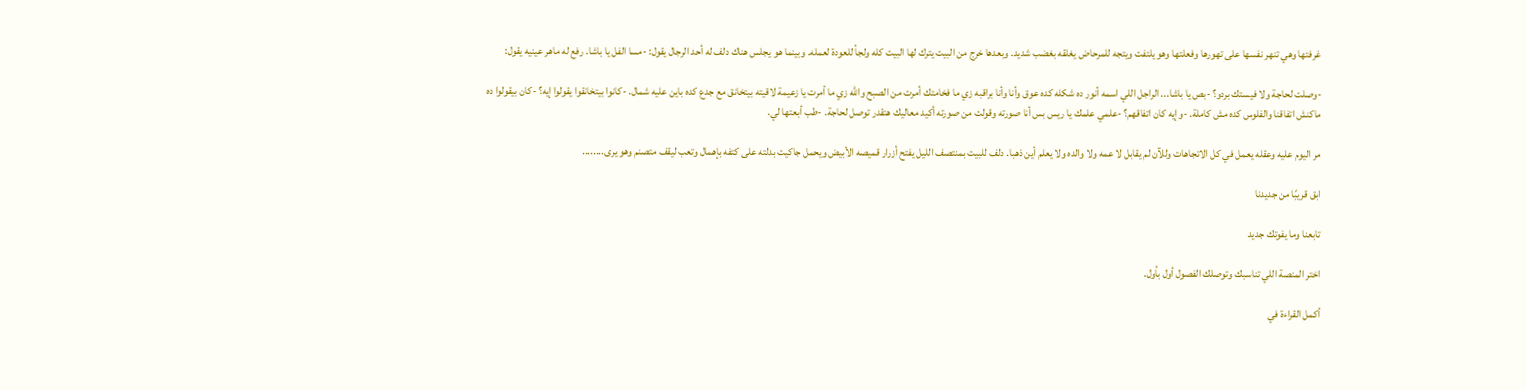غرفتها وهي تنهر نفسها على تهورها وفعلتها وهو يلتفت ويتجه للمرحاض يغلقه بغضب شديد. وبعدها خرج من البيت يترك لها البيت كله ولجأ للعودة لعمله. وبينما هو يجلس هناك دلف له أحد الرجال يقول: -مسا الفل يا باشا. رفع له ماهر عينيه يقول:

-وصلت لحاجة ولا فيستك بردو؟ -بص يا باشا... الراجل اللي اسمه أنور ده شكله كده عوق وأنا وأنا براقبه زي ما فخامتك أمرت من الصبح والله زي ما أمرت يا زعيمة لاقيته بيتخانق مع جدع كده باين عليه شمال. -كانوا بيتخانقوا يقولوا إيه؟ -كان بيقولوا ده ماكنش اتفاقنا والفلوس كده مش كاملة. -وإيه كان اتفاقهم؟ -علمي علمك يا ريس بس أنا صورته وقولت من صورته أكيد معاليك هتقدر توصل لحاجة. -طب أبعتها لي.

مر اليوم عليه وعقله يعمل في كل الاتجاهات وللآن لم يقابل لا عمه ولا والده ولا يعلم أين ذهبا. دلف للبيت بمنتصف الليل يفتح أزرار قميصه الأبيض ويحمل جاكيت بدلته على كتفه بإهمال وتعب ليقف متصنم وهو يرى........

ابق قريبًا من جديدنا

تابعنا وما يفوتك جديد

اختر المنصة اللي تناسبك وتوصلك الفصول أول بأول.

أكمل القراءة في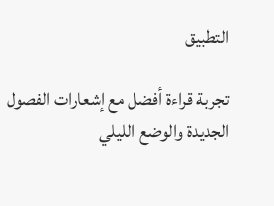التطبيق

تجربة قراءة أفضل مع إشعارات الفصول الجديدة والوضع الليلي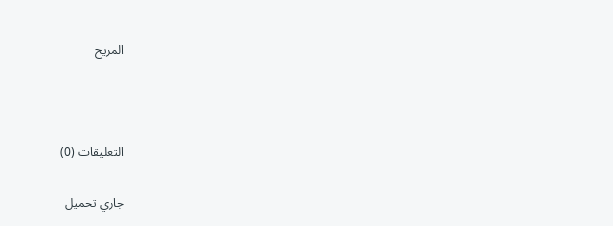المريح



التعليقات (0)

جاري تحميل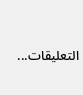التعليقات...